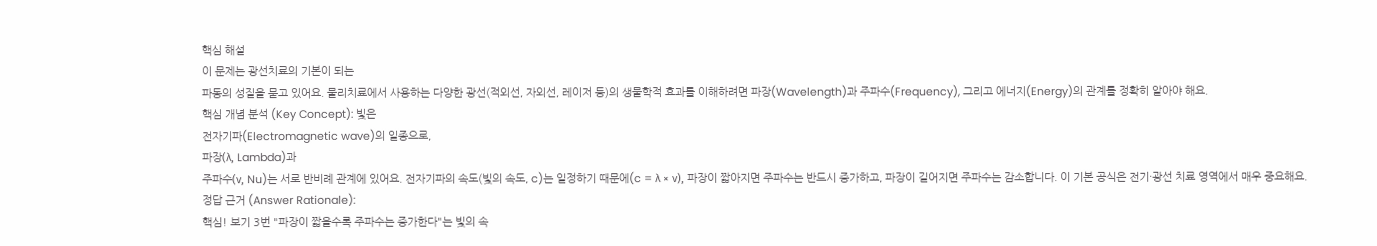핵심 해설
이 문제는 광선치료의 기본이 되는
파동의 성질을 묻고 있어요. 물리치료에서 사용하는 다양한 광선(적외선, 자외선, 레이저 등)의 생물학적 효과를 이해하려면 파장(Wavelength)과 주파수(Frequency), 그리고 에너지(Energy)의 관계를 정확히 알아야 해요.
핵심 개념 분석 (Key Concept): 빛은
전자기파(Electromagnetic wave)의 일종으로,
파장(λ, Lambda)과
주파수(ν, Nu)는 서로 반비례 관계에 있어요. 전자기파의 속도(빛의 속도, c)는 일정하기 때문에(c = λ × ν), 파장이 짧아지면 주파수는 반드시 증가하고, 파장이 길어지면 주파수는 감소합니다. 이 기본 공식은 전기·광선 치료 영역에서 매우 중요해요.
정답 근거 (Answer Rationale):
핵심! 보기 3번 "파장이 짧을수록 주파수는 증가한다"는 빛의 속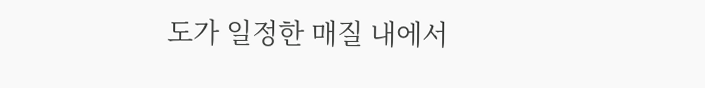도가 일정한 매질 내에서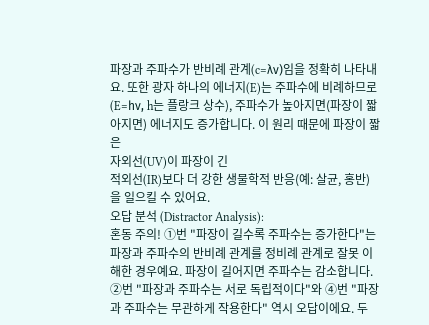파장과 주파수가 반비례 관계(c=λν)임을 정확히 나타내요. 또한 광자 하나의 에너지(E)는 주파수에 비례하므로(E=hν, h는 플랑크 상수), 주파수가 높아지면(파장이 짧아지면) 에너지도 증가합니다. 이 원리 때문에 파장이 짧은
자외선(UV)이 파장이 긴
적외선(IR)보다 더 강한 생물학적 반응(예: 살균, 홍반)을 일으킬 수 있어요.
오답 분석 (Distractor Analysis):
혼동 주의! ①번 "파장이 길수록 주파수는 증가한다"는 파장과 주파수의 반비례 관계를 정비례 관계로 잘못 이해한 경우예요. 파장이 길어지면 주파수는 감소합니다.
②번 "파장과 주파수는 서로 독립적이다"와 ④번 "파장과 주파수는 무관하게 작용한다" 역시 오답이에요. 두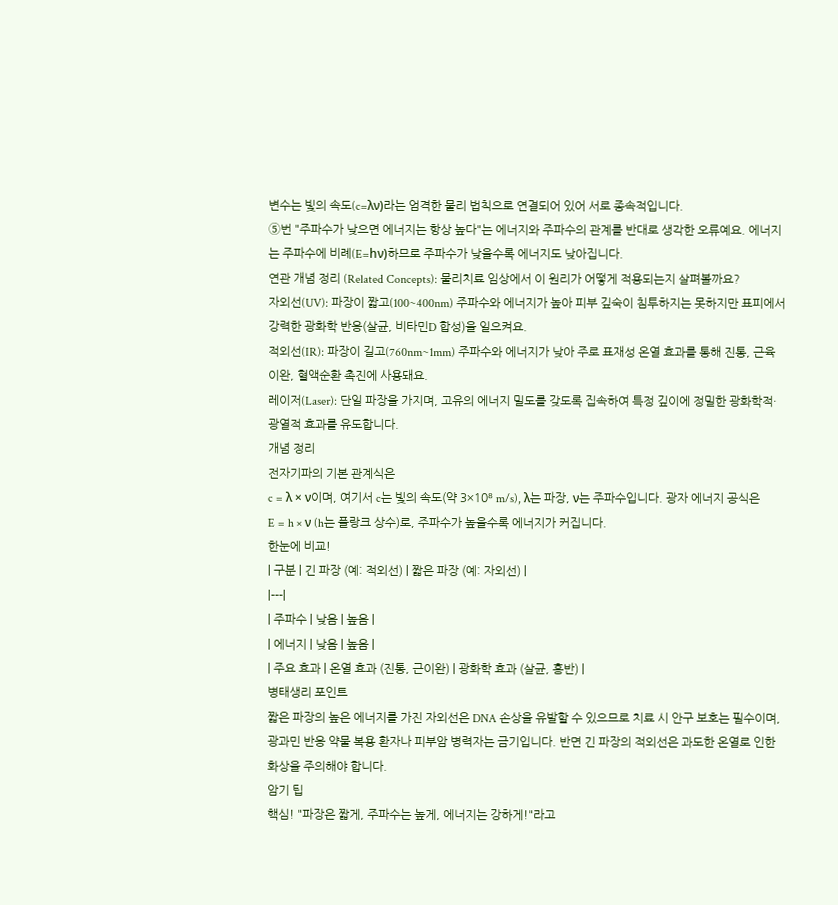변수는 빛의 속도(c=λν)라는 엄격한 물리 법칙으로 연결되어 있어 서로 종속적입니다.
⑤번 "주파수가 낮으면 에너지는 항상 높다"는 에너지와 주파수의 관계를 반대로 생각한 오류예요. 에너지는 주파수에 비례(E=hν)하므로 주파수가 낮을수록 에너지도 낮아집니다.
연관 개념 정리 (Related Concepts): 물리치료 임상에서 이 원리가 어떻게 적용되는지 살펴볼까요?
자외선(UV): 파장이 짧고(100~400nm) 주파수와 에너지가 높아 피부 깊숙이 침투하지는 못하지만 표피에서 강력한 광화학 반응(살균, 비타민D 합성)을 일으켜요.
적외선(IR): 파장이 길고(760nm~1mm) 주파수와 에너지가 낮아 주로 표재성 온열 효과를 통해 진통, 근육 이완, 혈액순환 촉진에 사용돼요.
레이저(Laser): 단일 파장을 가지며, 고유의 에너지 밀도를 갖도록 집속하여 특정 깊이에 정밀한 광화학적·광열적 효과를 유도합니다.
개념 정리
전자기파의 기본 관계식은
c = λ × ν이며, 여기서 c는 빛의 속도(약 3×10⁸ m/s), λ는 파장, ν는 주파수입니다. 광자 에너지 공식은
E = h × ν (h는 플랑크 상수)로, 주파수가 높을수록 에너지가 커집니다.
한눈에 비교!
| 구분 | 긴 파장 (예: 적외선) | 짧은 파장 (예: 자외선) |
|---|
| 주파수 | 낮음 | 높음 |
| 에너지 | 낮음 | 높음 |
| 주요 효과 | 온열 효과 (진통, 근이완) | 광화학 효과 (살균, 홍반) |
병태생리 포인트
짧은 파장의 높은 에너지를 가진 자외선은 DNA 손상을 유발할 수 있으므로 치료 시 안구 보호는 필수이며, 광과민 반응 약물 복용 환자나 피부암 병력자는 금기입니다. 반면 긴 파장의 적외선은 과도한 온열로 인한 화상을 주의해야 합니다.
암기 팁
핵심! "파장은 짧게, 주파수는 높게, 에너지는 강하게!"라고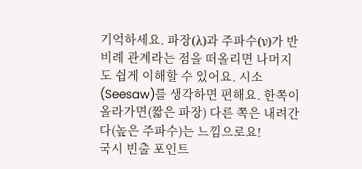기억하세요. 파장(λ)과 주파수(ν)가 반비례 관계라는 점을 떠올리면 나머지도 쉽게 이해할 수 있어요. 시소(Seesaw)를 생각하면 편해요. 한쪽이 올라가면(짧은 파장) 다른 쪽은 내려간다(높은 주파수)는 느낌으로요!
국시 빈출 포인트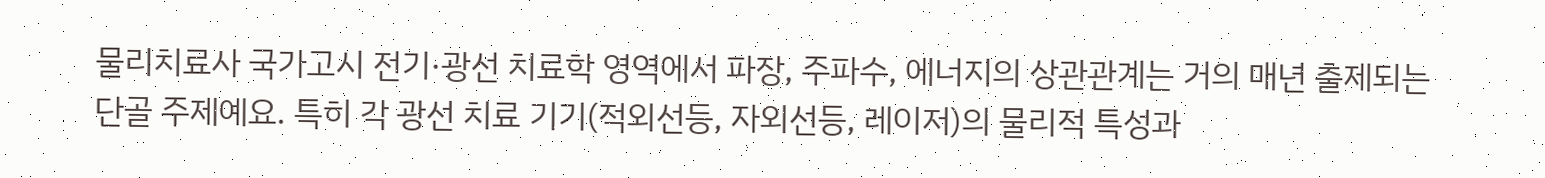물리치료사 국가고시 전기·광선 치료학 영역에서 파장, 주파수, 에너지의 상관관계는 거의 매년 출제되는 단골 주제예요. 특히 각 광선 치료 기기(적외선등, 자외선등, 레이저)의 물리적 특성과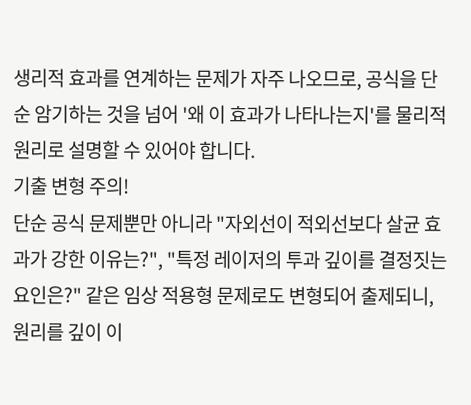생리적 효과를 연계하는 문제가 자주 나오므로, 공식을 단순 암기하는 것을 넘어 '왜 이 효과가 나타나는지'를 물리적 원리로 설명할 수 있어야 합니다.
기출 변형 주의!
단순 공식 문제뿐만 아니라 "자외선이 적외선보다 살균 효과가 강한 이유는?", "특정 레이저의 투과 깊이를 결정짓는 요인은?" 같은 임상 적용형 문제로도 변형되어 출제되니, 원리를 깊이 이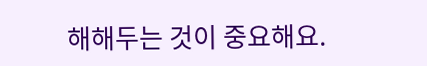해해두는 것이 중요해요.